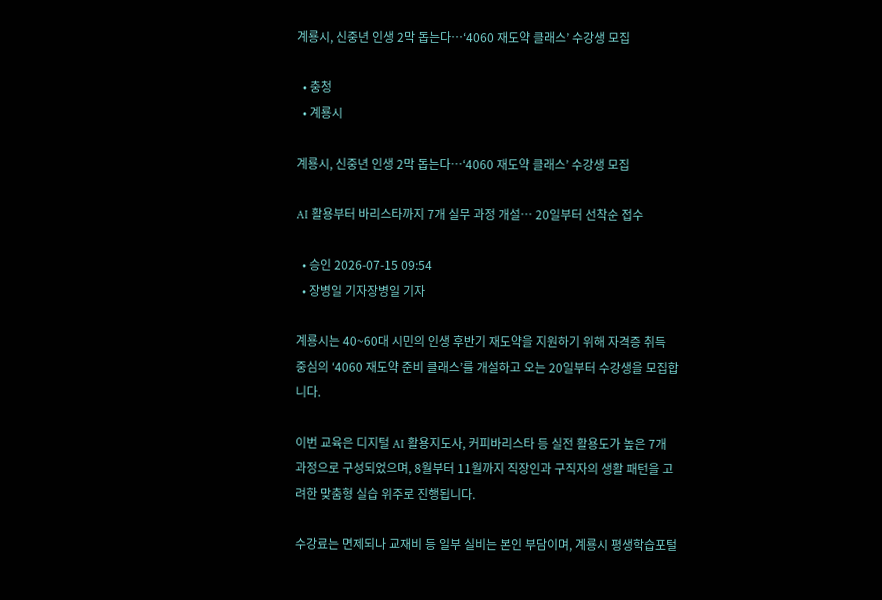계룡시, 신중년 인생 2막 돕는다…‘4060 재도약 클래스’ 수강생 모집

  • 충청
  • 계룡시

계룡시, 신중년 인생 2막 돕는다…‘4060 재도약 클래스’ 수강생 모집

AI 활용부터 바리스타까지 7개 실무 과정 개설… 20일부터 선착순 접수

  • 승인 2026-07-15 09:54
  • 장병일 기자장병일 기자

계룡시는 40~60대 시민의 인생 후반기 재도약을 지원하기 위해 자격증 취득 중심의 ‘4060 재도약 준비 클래스’를 개설하고 오는 20일부터 수강생을 모집합니다.

이번 교육은 디지털 AI 활용지도사, 커피바리스타 등 실전 활용도가 높은 7개 과정으로 구성되었으며, 8월부터 11월까지 직장인과 구직자의 생활 패턴을 고려한 맞춤형 실습 위주로 진행됩니다.

수강료는 면제되나 교재비 등 일부 실비는 본인 부담이며, 계룡시 평생학습포털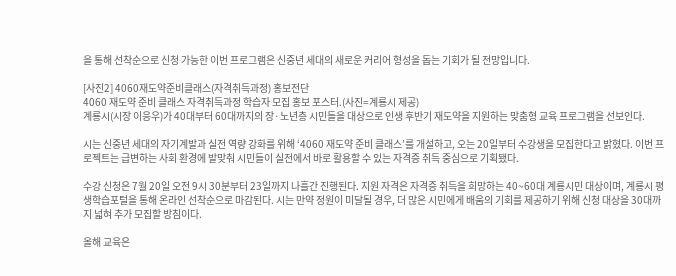을 통해 선착순으로 신청 가능한 이번 프로그램은 신중년 세대의 새로운 커리어 형성을 돕는 기회가 될 전망입니다.

[사진2] 4060재도약준비클래스(자격취득과정) 홍보전단
4060 재도약 준비 클래스 자격취득과정 학습자 모집 홍보 포스터.(사진=계룡시 제공)
계룡시(시장 이응우)가 40대부터 60대까지의 장·노년층 시민들을 대상으로 인생 후반기 재도약을 지원하는 맞춤형 교육 프로그램을 선보인다.

시는 신중년 세대의 자기계발과 실전 역량 강화를 위해 ‘4060 재도약 준비 클래스’를 개설하고, 오는 20일부터 수강생을 모집한다고 밝혔다. 이번 프로젝트는 급변하는 사회 환경에 발맞춰 시민들이 실전에서 바로 활용할 수 있는 자격증 취득 중심으로 기획됐다.

수강 신청은 7월 20일 오전 9시 30분부터 23일까지 나흘간 진행된다. 지원 자격은 자격증 취득을 희망하는 40~60대 계룡시민 대상이며, 계룡시 평생학습포털을 통해 온라인 선착순으로 마감된다. 시는 만약 정원이 미달될 경우, 더 많은 시민에게 배움의 기회를 제공하기 위해 신청 대상을 30대까지 넓혀 추가 모집할 방침이다.

올해 교육은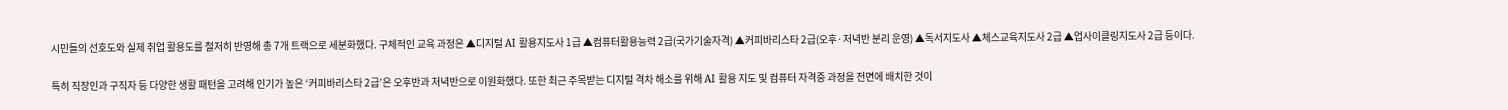시민들의 선호도와 실제 취업 활용도를 철저히 반영해 총 7개 트랙으로 세분화했다. 구체적인 교육 과정은 ▲디지털 AI 활용지도사 1급 ▲컴퓨터활용능력 2급(국가기술자격) ▲커피바리스타 2급(오후·저녁반 분리 운영) ▲독서지도사 ▲체스교육지도사 2급 ▲업사이클링지도사 2급 등이다.

특히 직장인과 구직자 등 다양한 생활 패턴을 고려해 인기가 높은 ‘커피바리스타 2급’은 오후반과 저녁반으로 이원화했다. 또한 최근 주목받는 디지털 격차 해소를 위해 AI 활용 지도 및 컴퓨터 자격증 과정을 전면에 배치한 것이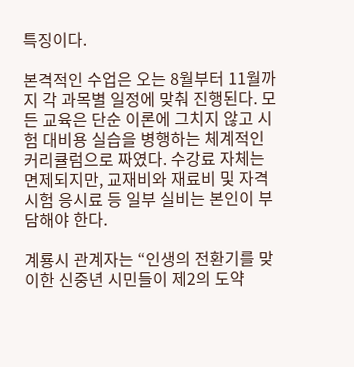특징이다.

본격적인 수업은 오는 8월부터 11월까지 각 과목별 일정에 맞춰 진행된다. 모든 교육은 단순 이론에 그치지 않고 시험 대비용 실습을 병행하는 체계적인 커리큘럼으로 짜였다. 수강료 자체는 면제되지만, 교재비와 재료비 및 자격시험 응시료 등 일부 실비는 본인이 부담해야 한다.

계룡시 관계자는 “인생의 전환기를 맞이한 신중년 시민들이 제2의 도약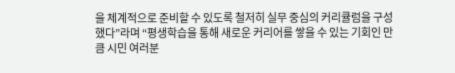을 체계적으로 준비할 수 있도록 철저히 실무 중심의 커리큘럼을 구성했다”라며 “평생학습을 통해 새로운 커리어를 쌓을 수 있는 기회인 만큼 시민 여러분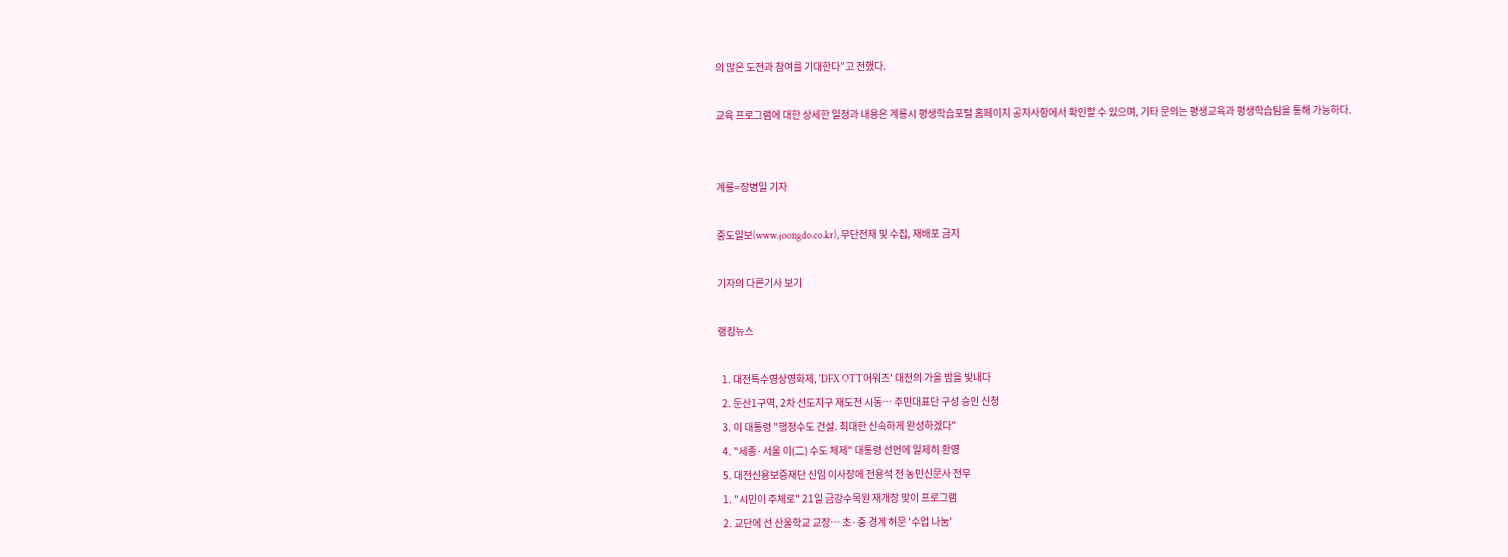의 많은 도전과 참여를 기대한다”고 전했다.

교육 프로그램에 대한 상세한 일정과 내용은 계룡시 평생학습포털 홈페이지 공지사항에서 확인할 수 있으며, 기타 문의는 평생교육과 평생학습팀을 통해 가능하다.


계룡=장병일 기자

중도일보(www.joongdo.co.kr), 무단전재 및 수집, 재배포 금지

기자의 다른기사 보기

랭킹뉴스

  1. 대전특수영상영화제, 'DFX OTT어워즈' 대전의 가을 밤을 빛내다
  2. 둔산1구역, 2차 선도지구 재도전 시동… 주민대표단 구성 승인 신청
  3. 이 대통령 "행정수도 건설. 최대한 신속하게 완성하겠다"
  4. "세종·서울 이(二) 수도 체제" 대통령 선언에 일제히 환영
  5. 대전신용보증재단 신임 이사장에 전용석 전 농민신문사 전무
  1. "시민이 주체로" 21일 금강수목원 재개장 맞이 프로그램
  2. 교단에 선 산울학교 교장… 초·중 경계 허문 '수업 나눔'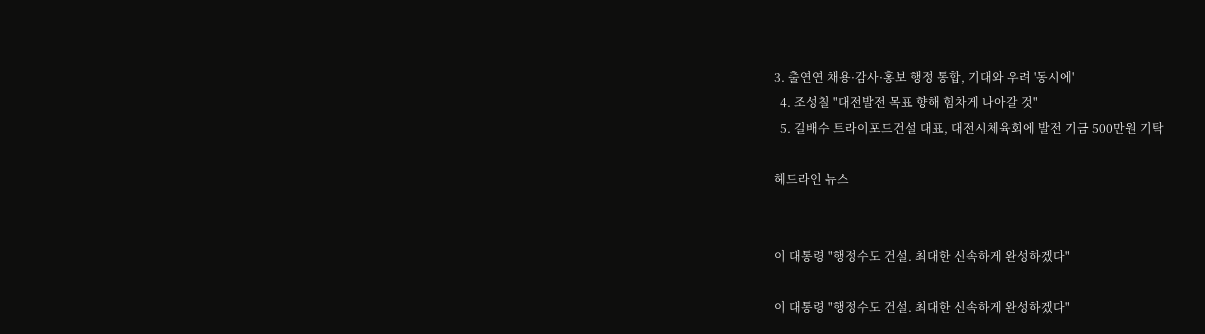3. 출연연 채용·감사·홍보 행정 통합, 기대와 우려 '동시에'
  4. 조성칠 "대전발전 목표 향해 힘차게 나아갈 것"
  5. 길배수 트라이포드건설 대표, 대전시체육회에 발전 기금 500만원 기탁

헤드라인 뉴스


이 대통령 "행정수도 건설. 최대한 신속하게 완성하겠다"

이 대통령 "행정수도 건설. 최대한 신속하게 완성하겠다"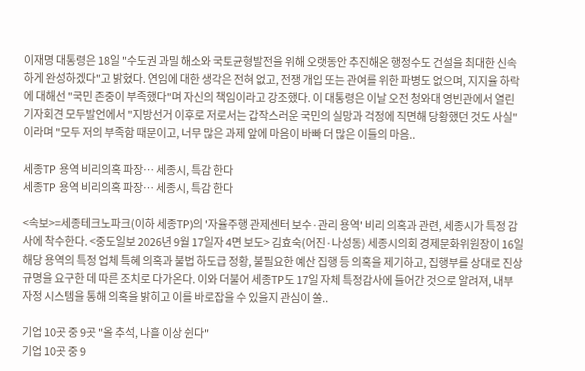이재명 대통령은 18일 "수도권 과밀 해소와 국토균형발전을 위해 오랫동안 추진해온 행정수도 건설을 최대한 신속하게 완성하겠다"고 밝혔다. 연임에 대한 생각은 전혀 없고, 전쟁 개입 또는 관여를 위한 파병도 없으며, 지지율 하락에 대해선 "국민 존중이 부족했다"며 자신의 책임이라고 강조했다. 이 대통령은 이날 오전 청와대 영빈관에서 열린 기자회견 모두발언에서 "지방선거 이후로 저로서는 갑작스러운 국민의 실망과 걱정에 직면해 당황했던 것도 사실"이라며 "모두 저의 부족함 때문이고, 너무 많은 과제 앞에 마음이 바빠 더 많은 이들의 마음..

세종TP 용역 비리의혹 파장… 세종시, 특감 한다
세종TP 용역 비리의혹 파장… 세종시, 특감 한다

<속보>=세종테크노파크(이하 세종TP)의 '자율주행 관제센터 보수·관리 용역' 비리 의혹과 관련, 세종시가 특정 감사에 착수한다. <중도일보 2026년 9월 17일자 4면 보도> 김효숙(어진·나성동) 세종시의회 경제문화위원장이 16일 해당 용역의 특정 업체 특혜 의혹과 불법 하도급 정황, 불필요한 예산 집행 등 의혹을 제기하고, 집행부를 상대로 진상 규명을 요구한 데 따른 조치로 다가온다. 이와 더불어 세종TP도 17일 자체 특정감사에 들어간 것으로 알려져, 내부 자정 시스템을 통해 의혹을 밝히고 이를 바로잡을 수 있을지 관심이 쏠..

기업 10곳 중 9곳 "올 추석, 나흘 이상 쉰다"
기업 10곳 중 9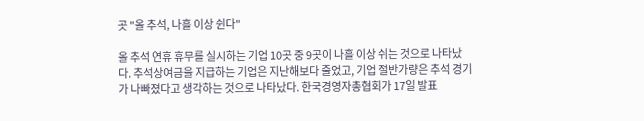곳 "올 추석, 나흘 이상 쉰다"

올 추석 연휴 휴무를 실시하는 기업 10곳 중 9곳이 나흘 이상 쉬는 것으로 나타났다. 추석상여금을 지급하는 기업은 지난해보다 줄었고, 기업 절반가량은 추석 경기가 나빠졌다고 생각하는 것으로 나타났다. 한국경영자총협회가 17일 발표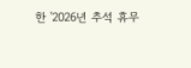한 '2026년 추석 휴무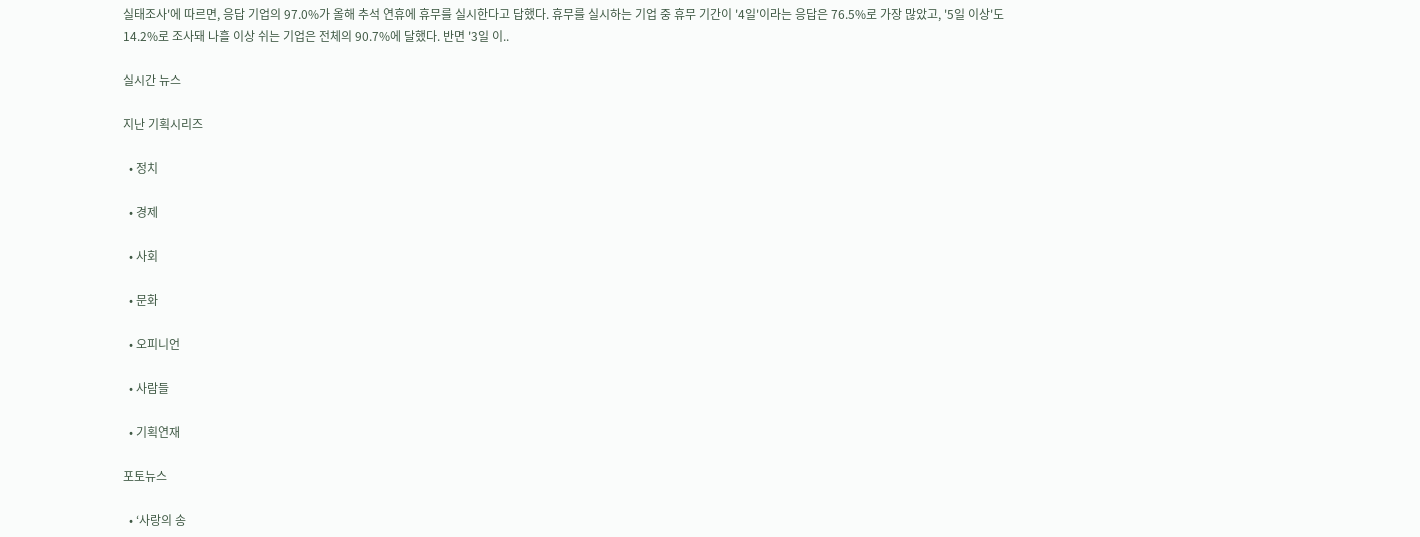실태조사'에 따르면, 응답 기업의 97.0%가 올해 추석 연휴에 휴무를 실시한다고 답했다. 휴무를 실시하는 기업 중 휴무 기간이 '4일'이라는 응답은 76.5%로 가장 많았고, '5일 이상'도 14.2%로 조사돼 나흘 이상 쉬는 기업은 전체의 90.7%에 달했다. 반면 '3일 이..

실시간 뉴스

지난 기획시리즈

  • 정치

  • 경제

  • 사회

  • 문화

  • 오피니언

  • 사람들

  • 기획연재

포토뉴스

  • ‘사랑의 송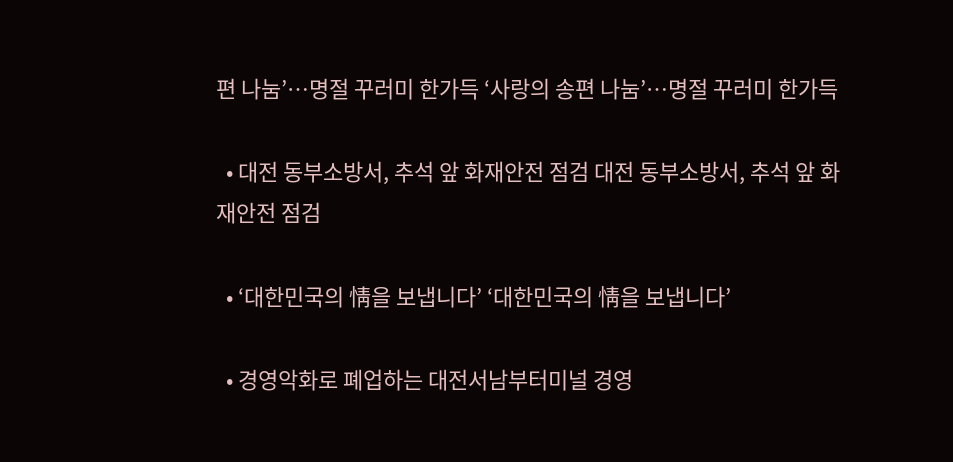편 나눔’…명절 꾸러미 한가득 ‘사랑의 송편 나눔’…명절 꾸러미 한가득

  • 대전 동부소방서, 추석 앞 화재안전 점검 대전 동부소방서, 추석 앞 화재안전 점검

  • ‘대한민국의 情을 보냅니다’ ‘대한민국의 情을 보냅니다’

  • 경영악화로 폐업하는 대전서남부터미널 경영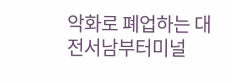악화로 폐업하는 대전서남부터미널